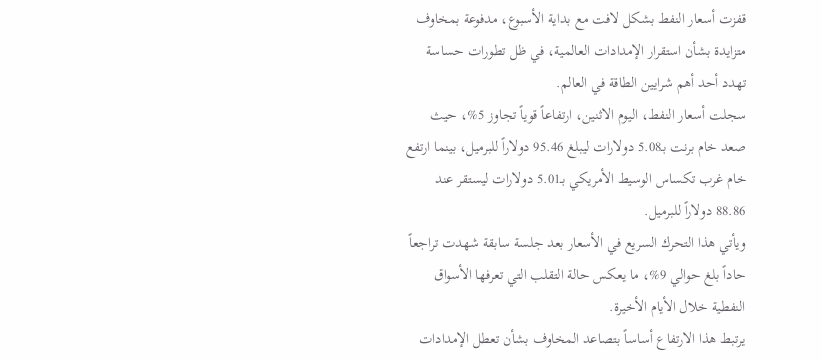قفزت أسعار النفط بشكل لافت مع بداية الأسبوع، مدفوعة بمخاوف متزايدة بشأن استقرار الإمدادات العالمية، في ظل تطورات حساسة تهدد أحد أهم شرايين الطاقة في العالم.
سجلت أسعار النفط، اليوم الاثنين، ارتفاعاً قوياً تجاوز 5%، حيث صعد خام برنت بـ5.08 دولارات ليبلغ 95.46 دولاراً للبرميل، بينما ارتفع خام غرب تكساس الوسيط الأمريكي بـ5.01 دولارات ليستقر عند 88.86 دولاراً للبرميل.
ويأتي هذا التحرك السريع في الأسعار بعد جلسة سابقة شهدت تراجعاً حاداً بلغ حوالي 9%، ما يعكس حالة التقلب التي تعرفها الأسواق النفطية خلال الأيام الأخيرة.
يرتبط هذا الارتفاع أساساً بتصاعد المخاوف بشأن تعطل الإمدادات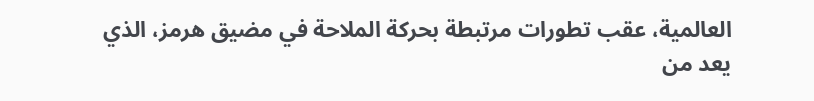العالمية، عقب تطورات مرتبطة بحركة الملاحة في مضيق هرمز، الذي يعد من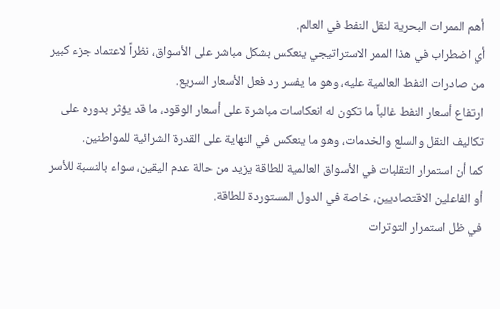أهم الممرات البحرية لنقل النفط في العالم.
أي اضطراب في هذا الممر الاستراتيجي ينعكس بشكل مباشر على الأسواق، نظراً لاعتماد جزء كبير من صادرات النفط العالمية عليه، وهو ما يفسر رد فعل الأسعار السريع.
ارتفاع أسعار النفط غالباً ما تكون له انعكاسات مباشرة على أسعار الوقود، ما قد يؤثر بدوره على تكاليف النقل والسلع والخدمات، وهو ما ينعكس في النهاية على القدرة الشرائية للمواطنين.
كما أن استمرار التقلبات في الأسواق العالمية للطاقة يزيد من حالة عدم اليقين، سواء بالنسبة للأسر أو الفاعلين الاقتصاديين، خاصة في الدول المستوردة للطاقة.
في ظل استمرار التوترات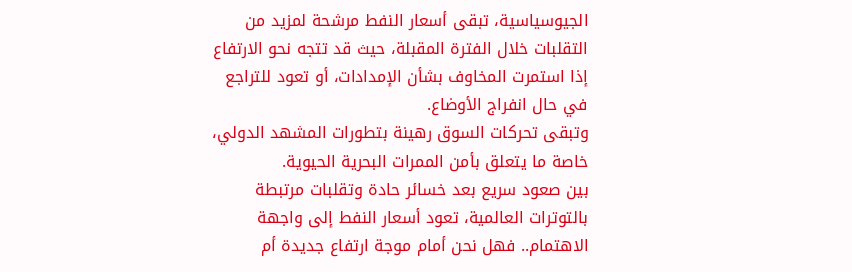الجيوسياسية، تبقى أسعار النفط مرشحة لمزيد من التقلبات خلال الفترة المقبلة، حيث قد تتجه نحو الارتفاع إذا استمرت المخاوف بشأن الإمدادات، أو تعود للتراجع في حال انفراج الأوضاع.
وتبقى تحركات السوق رهينة بتطورات المشهد الدولي، خاصة ما يتعلق بأمن الممرات البحرية الحيوية.
بين صعود سريع بعد خسائر حادة وتقلبات مرتبطة بالتوترات العالمية، تعود أسعار النفط إلى واجهة الاهتمام.. فهل نحن أمام موجة ارتفاع جديدة أم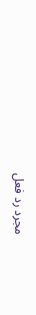مجرد رد فعل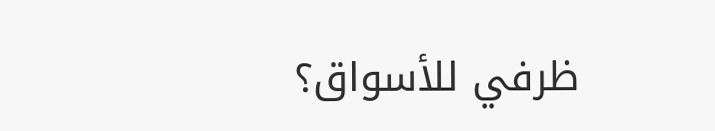ظرفي للأسواق؟